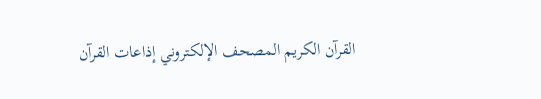القرآن الكريم المصحف الإلكتروني إذاعات القرآن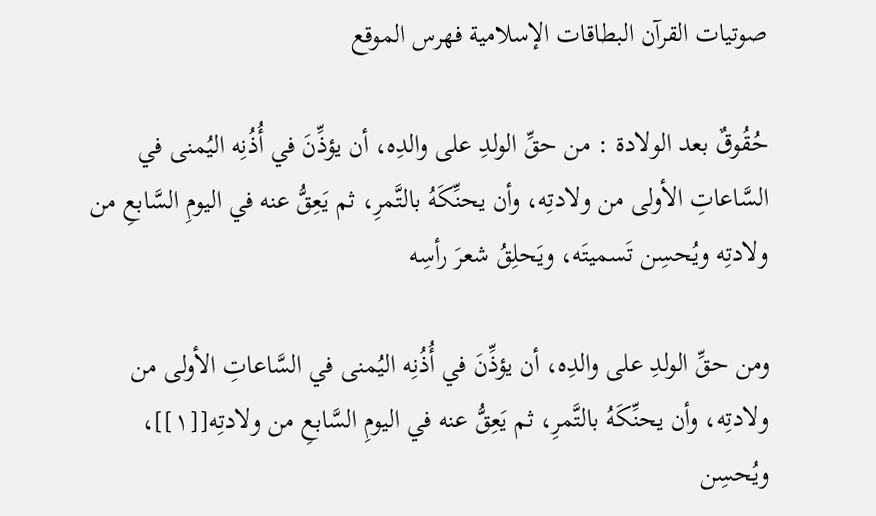صوتيات القرآن البطاقات الإسلامية فهرس الموقع

حُقُوقٌ بعد الولادة : من حقِّ الولدِ على والدِه، أن يؤذِّنَ في أُذُنِه اليُمنى في السَّاعاتِ الأولى من ولادتِه، وأن يحنِّكَهُ بالتَّمرِ، ثم يَعِقُّ عنه في اليومِ السَّابعِ من ولادتِه ويُحسِن تَسميتَه، ويَحلِقُ شعرَ رأسِه

ومن حقِّ الولدِ على والدِه، أن يؤذِّنَ في أُذُنِه اليُمنى في السَّاعاتِ الأولى من ولادتِه، وأن يحنِّكَهُ بالتَّمرِ، ثم يَعِقُّ عنه في اليومِ السَّابعِ من ولادتِه[[١]]، ويُحسِن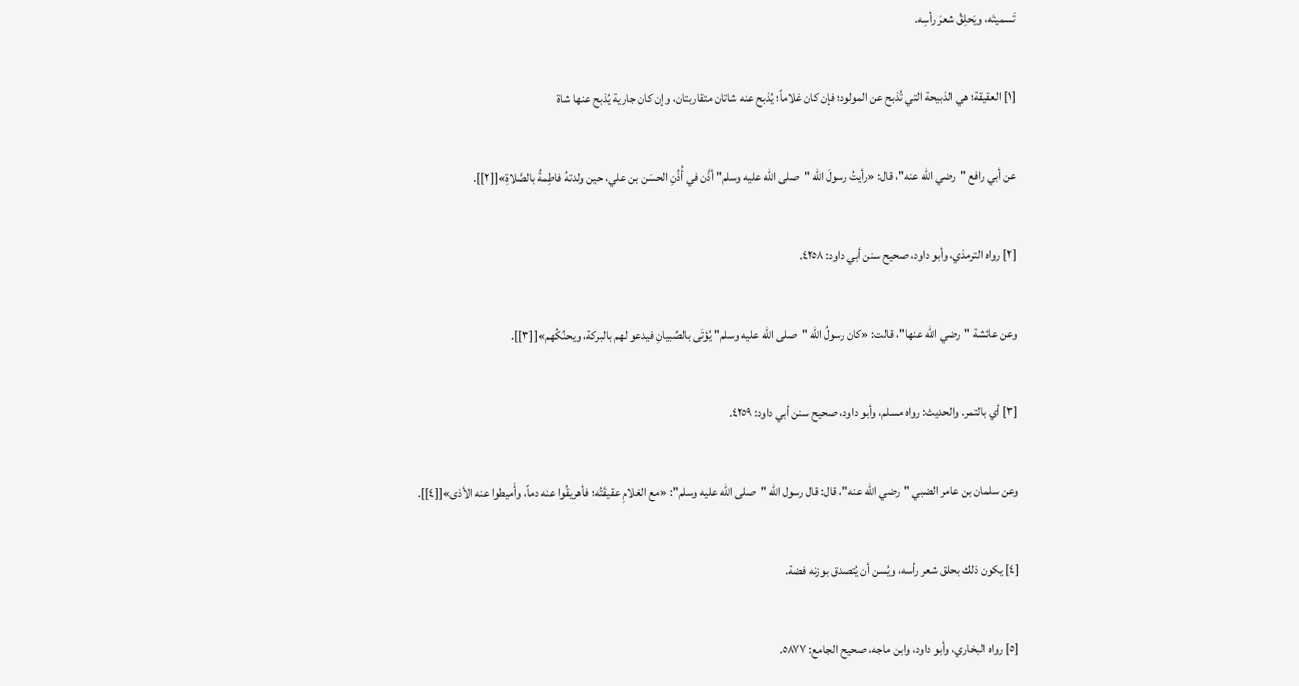تَسميتَه، ويَحلِقُ شعرَ رأسِه.

[١] العقيقة؛ هي الذبيحة التي تُذبح عن المولود؛ فإن كان غلاماً؛ يُذبح عنه شاتان متقاربتان، وإن كان جارية يُذبح عنها شاة

عن أبي رافع "رضي الله عنه"، قال: «رأيتُ رسولَ الله "صلى الله عليه وسلم" أذَّن في أُذُنِ الحسَن بن علي، حين ولدتهُ فاطِمةُ بالصَّلاةِ»[[٢]].

[٢] رواه الترمذي، وأبو داود، صحيح سنن أبي داود: ٤٢٥٨.

وعن عائشة "رضي الله عنها"، قالت: «كان رسولُ الله "صلى الله عليه وسلم" يُؤتَى بالصِّبيانِ فيدعو لهم بالبركة، ويحنِّكُهم»[[٣]].

[٣] أي بالتمر. والحديث: رواه مسلم، وأبو داود، صحيح سنن أبي داود: ٤٢٥٩.

وعن سلمان بن عامر الضبي "رضي الله عنه"، قال: قال رسول الله "صلى الله عليه وسلم": «مع الغلامِ عقيقَتُه؛ فأهريقُوا عنه دماً، وأَميطوا عنه الأذى»[[٤]].

[٤] يكون ذلك بحلق شعر رأسه، ويُسن أن يُتصدق بوزنه فضة.

[٥] رواه البخاري، وأبو داود، وابن ماجه، صحيح الجامع: ٥٨٧٧.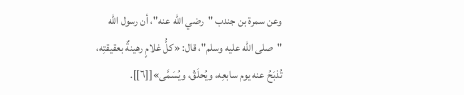وعن سمرة بن جندب "رضي الله عنه"، أن رسول الله "صلى الله عليه وسلم"، قال: «كلُّ غلامٍ رهينةٌ بعقيقتِه، تُذبَحُ عنه يوم سابعِه، ويُحلَقُ، ويُسَمَّى»[[٦]].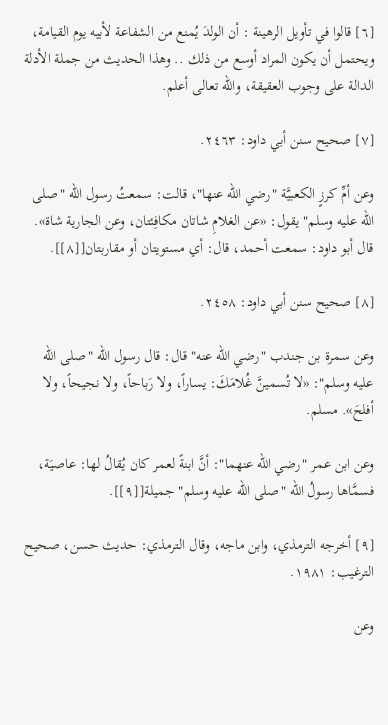[٦] قالوا في تأويل الرهينة : أن الولدَ يُمنع من الشفاعة لأبيه يوم القيامة، ويحتمل أن يكون المراد أوسع من ذلك .. وهذا الحديث من جملة الأدلة الدالة على وجوب العقيقة، والله تعالى أعلم.

[٧] صحيح سنن أبي داود: ٢٤٦٣.

وعن أمِّ كرزٍ الكعبيَّة "رضي الله عنها"، قالت: سمعتُ رسول الله "صلى الله عليه وسلم" يقول: «عن الغلامِ شاتان مكافِئتان، وعن الجارية شاة». قال أبو داود: سمعت أحمد، قال: أي مستويتان أو مقاربتان[[٨]].

[٨] صحيح سنن أبي داود: ٢٤٥٨.

وعن سمرة بن جندب "رضي الله عنه" قال: قال رسول الله "صلى الله عليه وسلم": «لا تُسمينَّ غُلامَكَ: يساراً، ولا رَباحاً، ولا نجيحاً، ولا أفلحَ». مسلم.

وعن ابن عمر "رضي الله عنهما": أنَّ ابنةً لعمر كان يُقالُ لها: عاصيَة، فسمَّاها رسولُ الله "صلى الله عليه وسلم" جميلة[[٩]].

[٩] أخرجه الترمذي، وابن ماجه، وقال الترمذي: حديث حسن، صحيح الترغيب: ١٩٨١.

وعن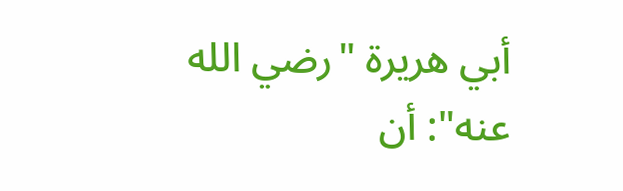أبي هريرة "رضي الله عنه": أن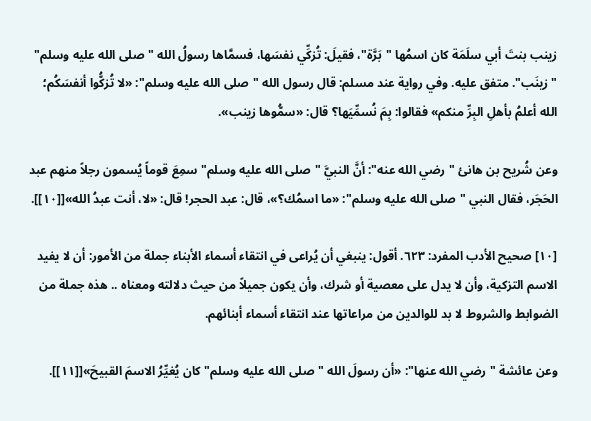زينب بنتَ أبي سلَمَة كان اسمُها "بَرَّة"، فقيلَ: تُزكِّي نفسَها، فسمَّاها رسولُ الله "صلى الله عليه وسلم" "زينَب". متفق عليه. وفي رواية عند مسلم: قال رسول الله "صلى الله عليه وسلم": «لا تُزكُّوا أنفسَكُم؛ الله أعلمُ بأهلِ البِرِّ منكم» فقالوا: بِمَ نُسمِّيَها؟ قال: «سمُّوها زينب».

وعن شُريح بن هانئ "رضي الله عنه": أنَّ النبيَّ "صلى الله عليه وسلم" سمِعَ قوماً يُسمون رجلاً منهم عبد الحَجَر، فقال النبي "صلى الله عليه وسلم": «ما اسمُك؟»، قال: عبد الحجر! قال: «لا، أنت عبدُ الله»[[١٠]].

[١٠] صحيح الأدب المفرد: ٦٢٣. أقول: ينبغي أن يُراعى في انتقاء أسماء الأبناء جملة من الأمور: أن لا يفيد الاسم التزكية، وأن لا يدل على معصية أو شرك، وأن يكون جميلاً من حيث دلالته ومعناه .. هذه جملة من الضوابط والشروط لا بد للوالدين من مراعاتها عند انتقاء أسماء أبنائهم.

وعن عائشة "رضي الله عنها": «أن رسولَ الله "صلى الله عليه وسلم" كان يُغيِّرُ الاسمَ القبيحَ»[[١١]].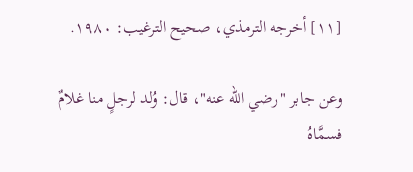[١١] أخرجه الترمذي، صحيح الترغيب: ١٩٨٠.

وعن جابر "رضي الله عنه"، قال: وُلد لرجلٍ منا غلامٌ فسمَّاهُ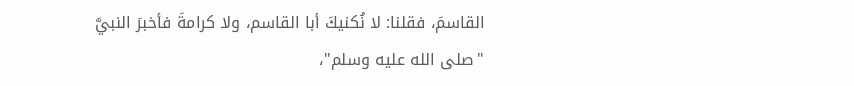القاسمَ، فقلنا: لا نُكنيكَ أبا القاسم، ولا كرامةَ فأخبرَ النبيَّ "صلى الله عليه وسلم"،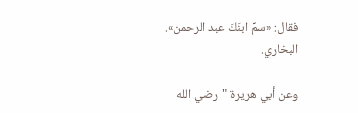فقال: «سمِّ ابنَكَ عبد الرحمن». البخاري.

وعن أبي هريرة "رضي الله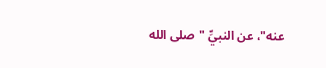عنه"، عن النبيِّ "صلى الله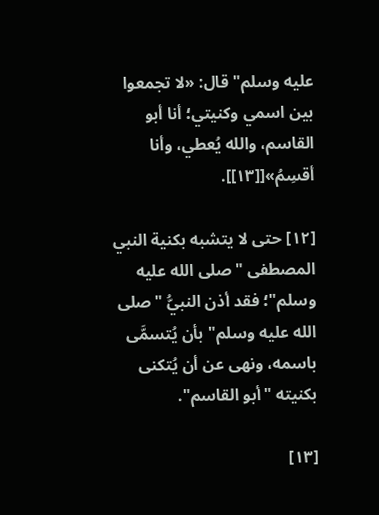عليه وسلم" قال: «لا تجمعوا بين اسمي وكنيتي؛ أنا أبو القاسم، والله يُعطي، وأنا أقسِمُ»[[١٣]].

[١٢] حتى لا يتشبه بكنية النبي المصطفى "صلى الله عليه وسلم"؛ فقد أذن النبيُّ "صلى الله عليه وسلم" بأن يُتسمَّى باسمه، ونهى عن أن يُتكنى بكنيته "أبو القاسم".

[١٣]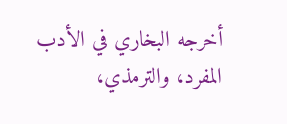أخرجه البخاري في الأدب المفرد، والترمذي،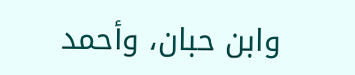وابن حبان، وأحمد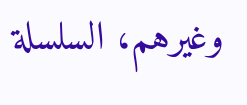وغيرهم، السلسلة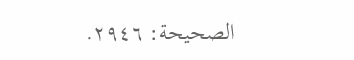الصحيحة: ٢٩٤٦.